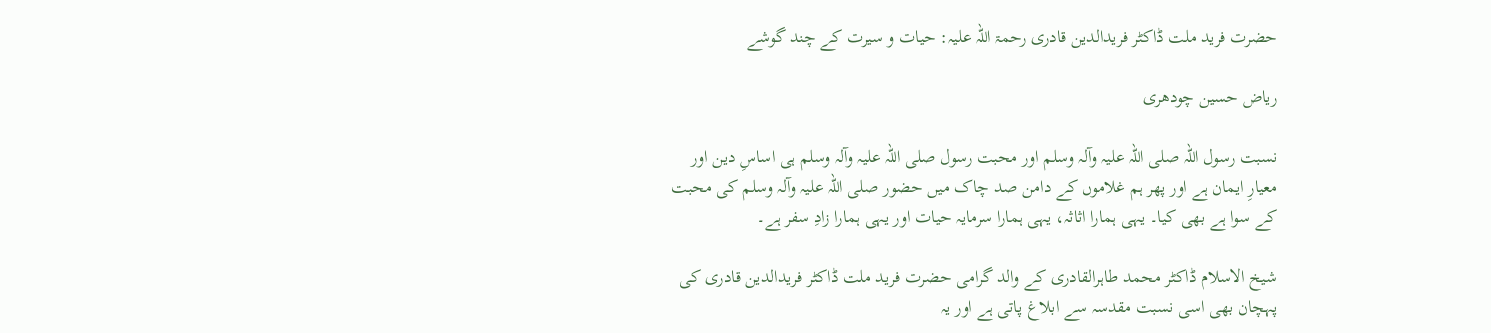حضرت فرید ملت ڈاکٹر فریدالدین قادری رحمۃ اللہ علیہ: حیات و سیرت کے چند گوشے

ریاض حسین چودھری

نسبت رسول اللہ صلی اللہ علیہ وآلہ وسلم اور محبت رسول صلی اللہ علیہ وآلہ وسلم ہی اساسِ دین اور معیارِ ایمان ہے اور پھر ہم غلاموں کے دامن صد چاک میں حضور صلی اللہ علیہ وآلہ وسلم کی محبت کے سوا ہے بھی کیا۔ یہی ہمارا اثاثہ، یہی ہمارا سرمایہ حیات اور یہی ہمارا زادِ سفر ہے۔

شیخ الاسلام ڈاکٹر محمد طاہرالقادری کے والد گرامی حضرت فرید ملت ڈاکٹر فریدالدین قادری کی پہچان بھی اسی نسبت مقدسہ سے ابلاغ پاتی ہے اور یہ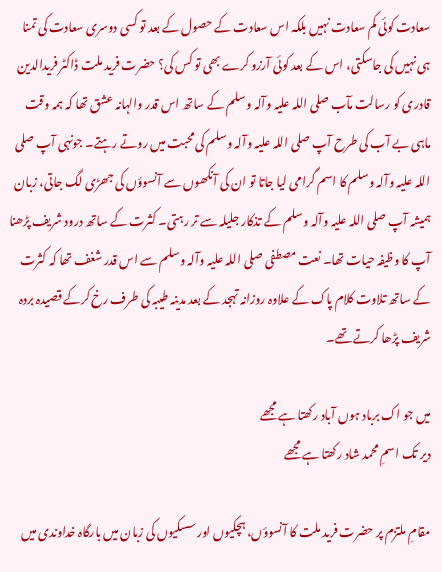سعادت کوئی کم سعادت نہیں بلکہ اس سعادت کے حصول کے بعد تو کسی دوسری سعادت کی تمنا ہی نہیں کی جاسکتی، اس کے بعد کوئی آرزو کرے بھی تو کس کی؟ حضرت فرید ملت ڈاکٹر فریدالدین قادری کو رسالت مآب صلی اللہ علیہ وآلہ وسلم کے ساتھ اس قدر والہانہ عشق تھا کہ ہمہ وقت ماہی بے آب کی طرح آپ صلی اللہ علیہ وآلہ وسلم کی محبت میں روتے رہتے۔ جونہی آپ صلی اللہ علیہ وآلہ وسلم کا اسم گرامی لیا جاتا تو ان کی آنکھوں سے آنسوؤں کی جھڑی لگ جاتی، زبان ہمیشہ آپ صلی اللہ علیہ وآلہ وسلم کے تذکار جلیلہ سے تر رہتی۔ کثرت کے ساتھ درود شریف پڑھنا آپ کا وظیفہ حیات تھا۔ نعت مصطفی صلی اللہ علیہ وآلہ وسلم سے اس قدر شغف تھا کہ کثرت کے ساتھ تلاوت کلام پاک کے علاوہ روزانہ تہجد کے بعد مدینہ طیبہ کی طرف رخ کرکے قصیدہ بردہ شریف پڑھا کرتے تھے۔

میں جو اک برباد ہوں آباد رکھتا ہے مجھے
دیر تک اسمِ محمد شاد رکھتا ہے مجھے

مقامِ ملتزم پر حضرت فرید ملت کا آنسوؤں، ہچکیوں اور سسکیوں کی زبان میں بارگاہ خداوندی میں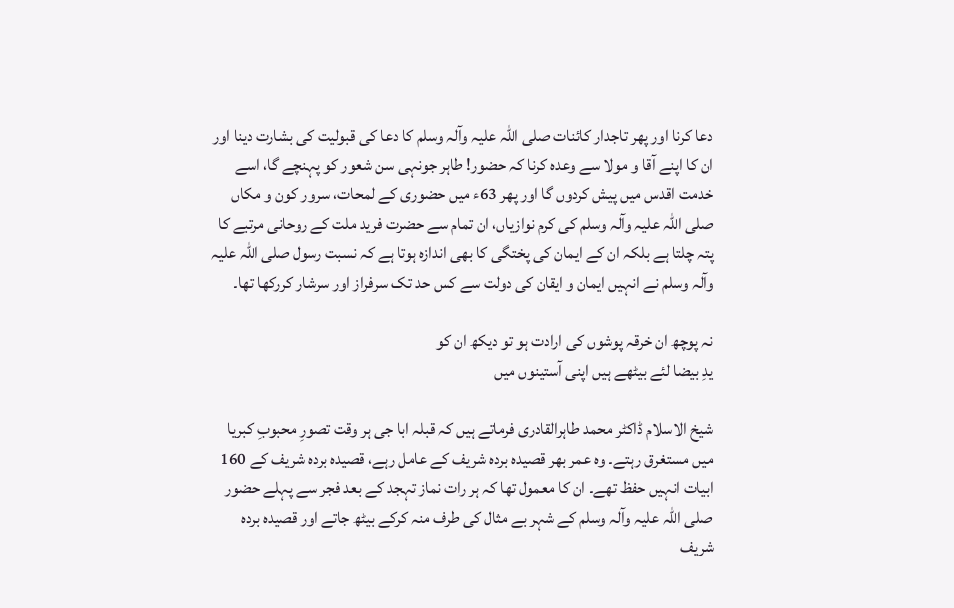دعا کرنا اور پھر تاجدار کائنات صلی اللہ علیہ وآلہ وسلم کا دعا کی قبولیت کی بشارت دینا اور ان کا اپنے آقا و مولا سے وعدہ کرنا کہ حضور! طاہر جونہی سن شعور کو پہنچے گا، اسے خدمت اقدس میں پیش کردوں گا اور پھر 63ء میں حضوری کے لمحات، سرور کون و مکاں صلی اللہ علیہ وآلہ وسلم کی کرم نوازیاں، ان تمام سے حضرت فرید ملت کے روحانی مرتبے کا پتہ چلتا ہے بلکہ ان کے ایمان کی پختگی کا بھی اندازہ ہوتا ہے کہ نسبت رسول صلی اللہ علیہ وآلہ وسلم نے انہیں ایمان و ایقان کی دولت سے کس حد تک سرفراز اور سرشار کررکھا تھا۔

نہ پوچھ ان خرقہ پوشوں کی ارادت ہو تو دیکھ ان کو
یدِ بیضا لئے بیٹھے ہیں اپنی آستینوں میں

شیخ الاسلام ڈاکٹر محمد طاہرالقادری فرماتے ہیں کہ قبلہ ابا جی ہر وقت تصورِ محبوبِ کبریا میں مستغرق رہتے۔ وہ عمر بھر قصیدہ بردہ شریف کے عامل رہے، قصیدہ بردہ شریف کے 160 ابیات انہیں حفظ تھے۔ ان کا معمول تھا کہ ہر رات نماز تہجد کے بعد فجر سے پہلے حضور صلی اللہ علیہ وآلہ وسلم کے شہر بے مثال کی طرف منہ کرکے بیٹھ جاتے اور قصیدہ بردہ شریف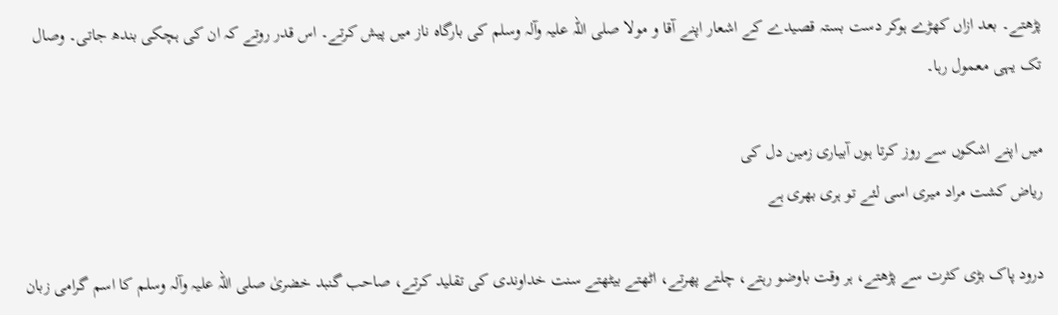پڑھتے۔ بعد ازاں کھڑے ہوکر دست بستہ قصیدے کے اشعار اپنے آقا و مولا صلی اللہ علیہ وآلہ وسلم کی بارگاہ ناز میں پیش کرتے۔ اس قدر روتے کہ ان کی ہچکی بندھ جاتی۔ وصال تک یہی معمول رہا۔

میں اپنے اشکوں سے روز کرتا ہوں آبیاری زمین دل کی
ریاض کشت مراد میری اسی لئے تو ہری بھری ہے

درود پاک بڑی کثرت سے پڑھتے، ہر وقت باوضو رہتے، چلتے پھرتے، اٹھتے بیٹھتے سنت خداوندی کی تقلید کرتے، صاحب گنبد خضریٰ صلی اللہ علیہ وآلہ وسلم کا اسم گرامی زبان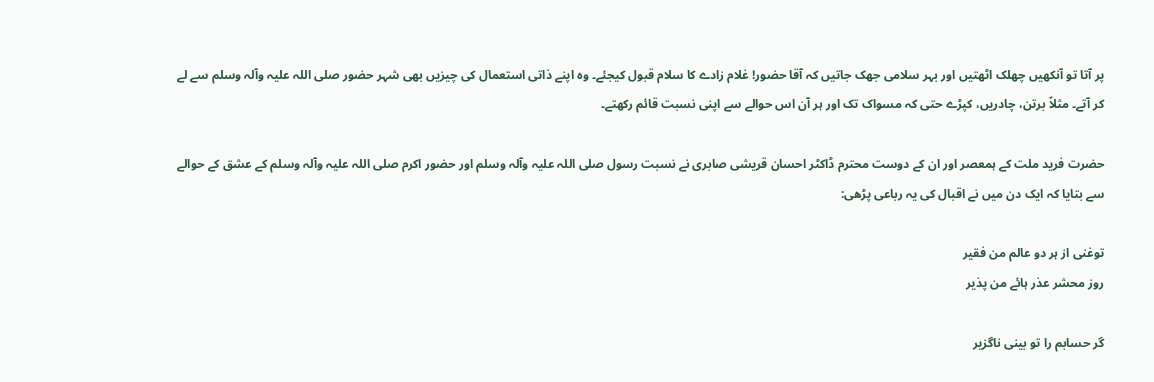پر آتا تو آنکھیں چھلک اٹھتیں اور بہر سلامی جھک جاتیں کہ آقا حضور! غلام زادے کا سلام قبول کیجئے۔ وہ اپنے ذاتی استعمال کی چیزیں بھی شہر حضور صلی اللہ علیہ وآلہ وسلم سے لے کر آتے۔ مثلاً برتن، چادریں، کپڑے حتی کہ مسواک تک اور ہر آن اس حوالے سے اپنی نسبت قائم رکھتے۔

حضرت فرید ملت کے ہمعصر اور ان کے دوست محترم ڈاکٹر احسان قریشی صابری نے نسبت رسول صلی اللہ علیہ وآلہ وسلم اور حضور اکرم صلی اللہ علیہ وآلہ وسلم کے عشق کے حوالے سے بتایا کہ ایک دن میں نے اقبال کی یہ رباعی پڑھی:

توغنی از ہر دو عالم من فقیر
روز محشر عذر ہائے من پذیر

گر حسابم را تو بینی ناگزیر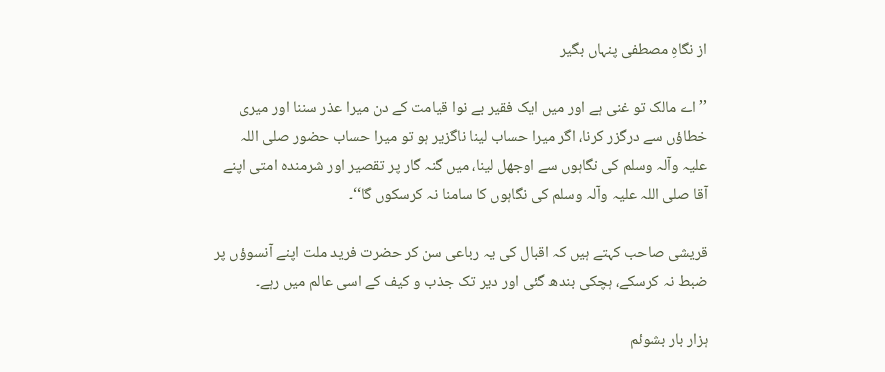از نگاہِ مصطفی پنہاں بگیر

’’اے مالک تو غنی ہے اور میں ایک فقیر بے نوا قیامت کے دن میرا عذر سننا اور میری خطاؤں سے درگزر کرنا، اگر میرا حساب لینا ناگزیر ہو تو میرا حساب حضور صلی اللہ علیہ وآلہ وسلم کی نگاہوں سے اوجھل لینا، میں گنہ گار پر تقصیر اور شرمندہ امتی اپنے آقا صلی اللہ علیہ وآلہ وسلم کی نگاہوں کا سامنا نہ کرسکوں گا‘‘۔

قریشی صاحب کہتے ہیں کہ اقبال کی یہ رباعی سن کر حضرت فرید ملت اپنے آنسوؤں پر ضبط نہ کرسکے، ہچکی بندھ گئی اور دیر تک جذب و کیف کے اسی عالم میں رہے۔

ہزار بار بشوئم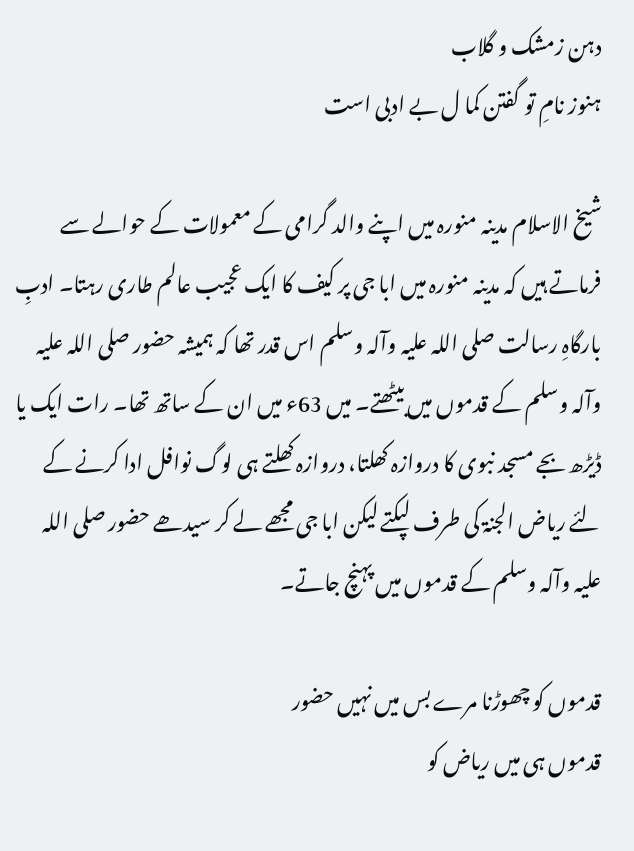دہن زمشک و گلاب
ہنوز نامِ تو گفتن کما ل بے ادبی است

شیخ الاسلام مدینہ منورہ میں اپنے والد گرامی کے معمولات کے حوالے سے فرماتے ہیں کہ مدینہ منورہ میں ابا جی پر کیف کا ایک عجیب عالم طاری رہتا۔ ادبِ بارگاہِ رسالت صلی اللہ علیہ وآلہ وسلم اس قدر تھا کہ ہمیشہ حضور صلی اللہ علیہ وآلہ وسلم کے قدموں میں بیٹھتے۔ میں 63ء میں ان کے ساتھ تھا۔ رات ایک یا ڈیڑھ بجے مسجد نبوی کا دروازہ کھلتا، دروازہ کھلتے ہی لوگ نوافل ادا کرنے کے لئے ریاض الجنۃ کی طرف لپکتے لیکن ابا جی مجھے لے کر سیدھے حضور صلی اللہ علیہ وآلہ وسلم کے قدموں میں پہنچ جاتے۔

قدموں کو چھوڑنا مرے بس میں نہیں حضور
قدموں ہی میں ریاض کو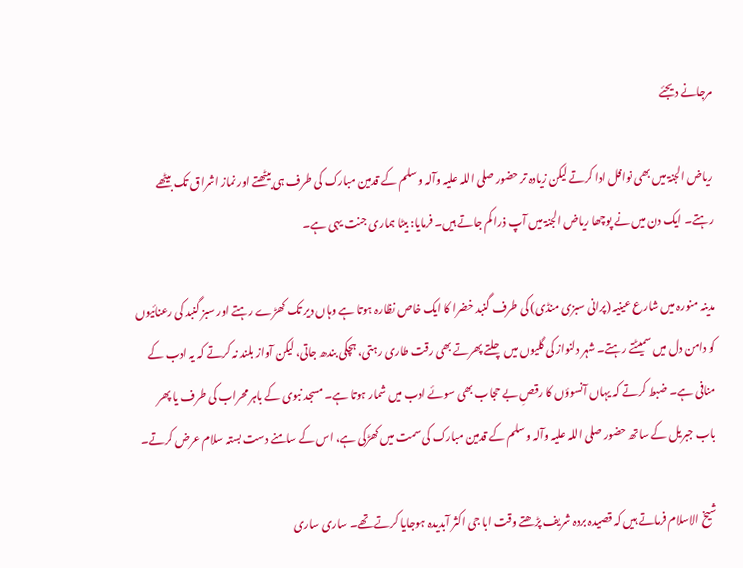مرجانے دیجئے

ریاض الجنۃ میں بھی نوافل ادا کرتے لیکن زیادہ تر حضور صلی اللہ علیہ وآلہ وسلم کے قدمین مبارک کی طرف ہی بیٹھتے اور نماز اشراق تک بیٹھے رہتے۔ ایک دن میں نے پوچھا ریاض الجنۃ میں آپ ذرا کم جاتے ہیں۔ فرمایا: بیٹا ہماری جنت یہی ہے۔

مدینہ منورہ میں شارع عینیہ (پرانی سبزی منڈی) کی طرف گنبد خضرا کا ایک خاص نظارہ ہوتا ہے وہاں دیر تک کھڑے رہتے اور سبز گنبد کی رعنائیوں کو دامن دل میں سمیٹتے رہتے۔ شہر دلنواز کی گلیوں میں چلتے پھرتے بھی رقت طاری رہتی، ہچکی بندھ جاتی، لیکن آواز بلند نہ کرتے کہ یہ ادب کے منافی ہے۔ ضبط کرتے کہ یہاں آنسوؤں کا رقصِ بے حجاب بھی سوئے ادب میں شمار ہوتا ہے۔ مسجد نبوی کے باہر محراب کی طرف یا پھر باب جبریل کے ساتھ حضور صلی اللہ علیہ وآلہ وسلم کے قدمین مبارک کی سمت میں کھڑکی ہے، اس کے سامنے دست بستہ سلام عرض کرتے۔

شیخ الاسلام فرماتے ہیں کہ قصیدہ بردہ شریف پڑھتے وقت ابا جی اکثر آبدیدہ ہوجایا کرتے تھے۔ ساری ساری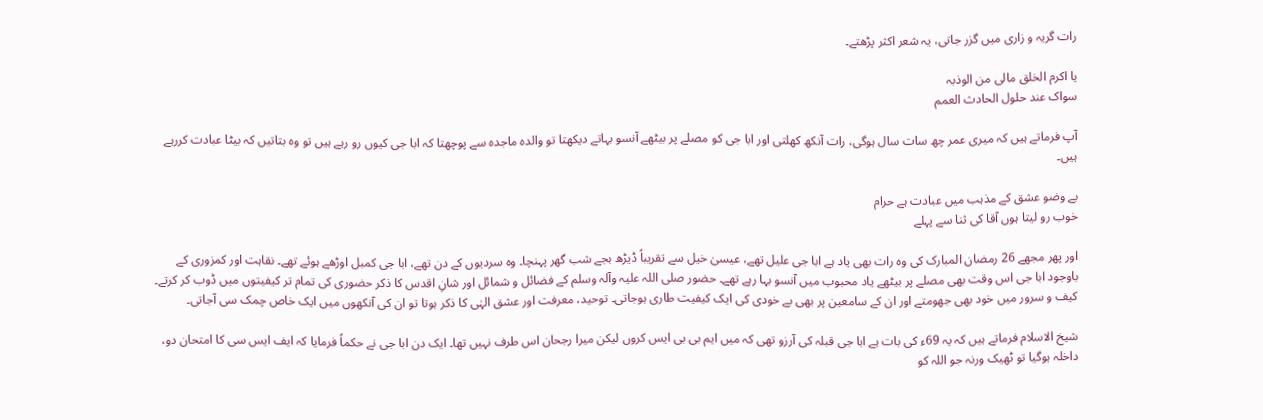رات گریہ و زاری میں گزر جاتی، یہ شعر اکثر پڑھتے۔

یا اکرم الخلق مالی من الوذبہ
سواک عند حلول الحادث العمم

آپ فرماتے ہیں کہ میری عمر چھ سات سال ہوگی، رات آنکھ کھلتی اور ابا جی کو مصلے پر بیٹھے آنسو بہاتے دیکھتا تو والدہ ماجدہ سے پوچھتا کہ ابا جی کیوں رو رہے ہیں تو وہ بتاتیں کہ بیٹا عبادت کررہے ہیں۔

بے وضو عشق کے مذہب میں عبادت ہے حرام
خوب رو لیتا ہوں آقا کی ثنا سے پہلے

اور پھر مجھے 26 رمضان المبارک کی وہ رات بھی یاد ہے ابا جی علیل تھے، عیسیٰ خیل سے تقریباً ڈیڑھ بجے شب گھر پہنچا۔ وہ سردیوں کے دن تھے، ابا جی کمبل اوڑھے ہوئے تھے۔ نقاہت اور کمزوری کے باوجود ابا جی اس وقت بھی مصلے پر بیٹھے یاد محبوب میں آنسو بہا رہے تھے۔ حضور صلی اللہ علیہ وآلہ وسلم کے فضائل و شمائل اور شانِ اقدس کا ذکر حضوری کی تمام تر کیفیتوں میں ڈوب کر کرتے۔ کیف و سرور میں خود بھی جھومتے اور ان کے سامعین پر بھی بے خودی کی ایک کیفیت طاری ہوجاتی۔ توحید، معرفت اور عشق الہٰی کا ذکر ہوتا تو ان کی آنکھوں میں ایک خاص چمک سی آجاتی۔

شیخ الاسلام فرماتے ہیں کہ یہ 69ء کی بات ہے ابا جی قبلہ کی آرزو تھی کہ میں ایم بی بی ایس کروں لیکن میرا رجحان اس طرف نہیں تھا۔ ایک دن ابا جی نے حکماً فرمایا کہ ایف ایس سی کا امتحان دو، داخلہ ہوگیا تو ٹھیک ورنہ جو اللہ کو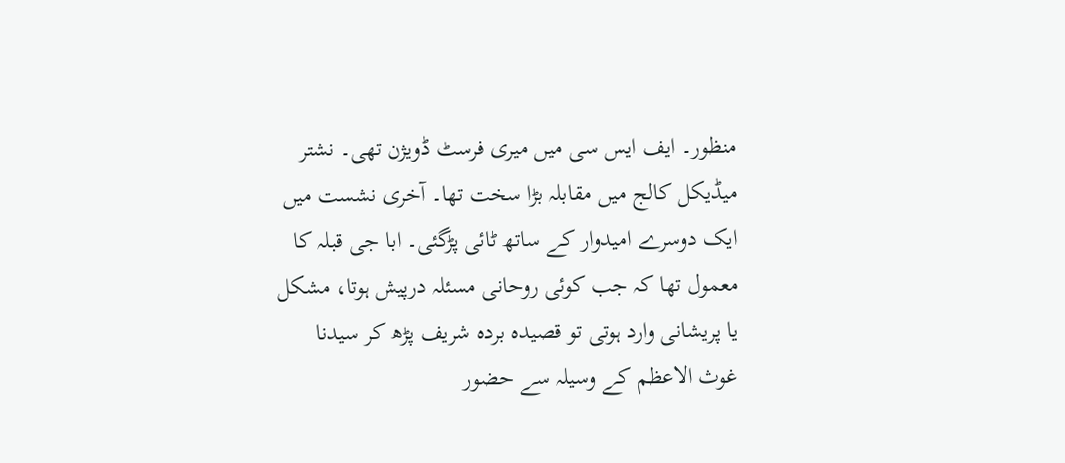منظور۔ ایف ایس سی میں میری فرسٹ ڈویژن تھی۔ نشتر میڈیکل کالج میں مقابلہ بڑا سخت تھا۔ آخری نشست میں ایک دوسرے امیدوار کے ساتھ ٹائی پڑگئی۔ ابا جی قبلہ کا معمول تھا کہ جب کوئی روحانی مسئلہ درپیش ہوتا، مشکل یا پریشانی وارد ہوتی تو قصیدہ بردہ شریف پڑھ کر سیدنا غوث الاعظم کے وسیلہ سے حضور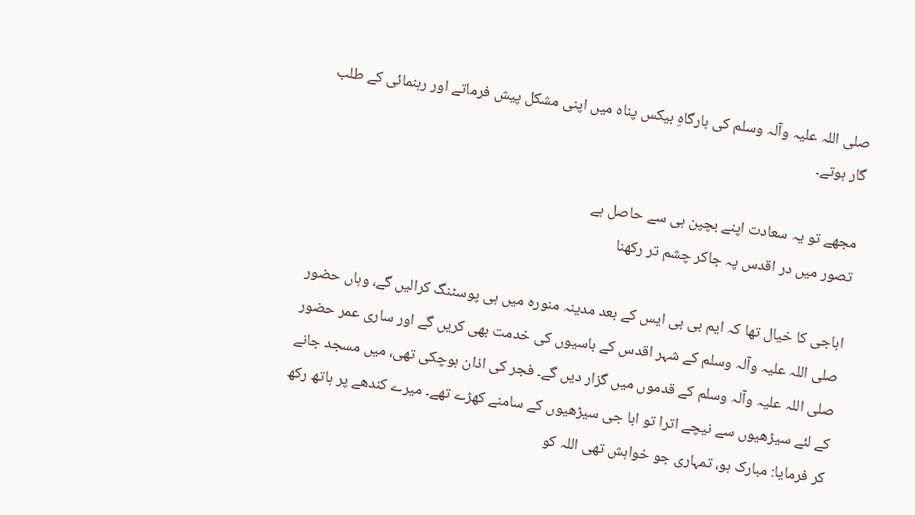صلی اللہ علیہ وآلہ وسلم کی بارگاہِ بیکس پناہ میں اپنی مشکل پیش فرماتے اور رہنمائی کے طلب گار ہوتے۔

مجھے تو یہ سعادت اپنے بچپن ہی سے حاصل ہے
تصور میں در اقدس پہ جاکر چشم تر رکھنا

اباجی کا خیال تھا کہ ایم بی بی ایس کے بعد مدینہ منورہ میں ہی پوسٹنگ کرالیں گے، وہاں حضور صلی اللہ علیہ وآلہ وسلم کے شہر اقدس کے باسیوں کی خدمت بھی کریں گے اور ساری عمر حضور صلی اللہ علیہ وآلہ وسلم کے قدموں میں گزار دیں گے۔ فجر کی اذان ہوچکی تھی، میں مسجد جانے کے لئے سیڑھیوں سے نیچے اترا تو ابا جی سیڑھیوں کے سامنے کھڑے تھے۔ میرے کندھے پر ہاتھ رکھ کر فرمایا: مبارک ہو، تمہاری جو خواہش تھی اللہ کو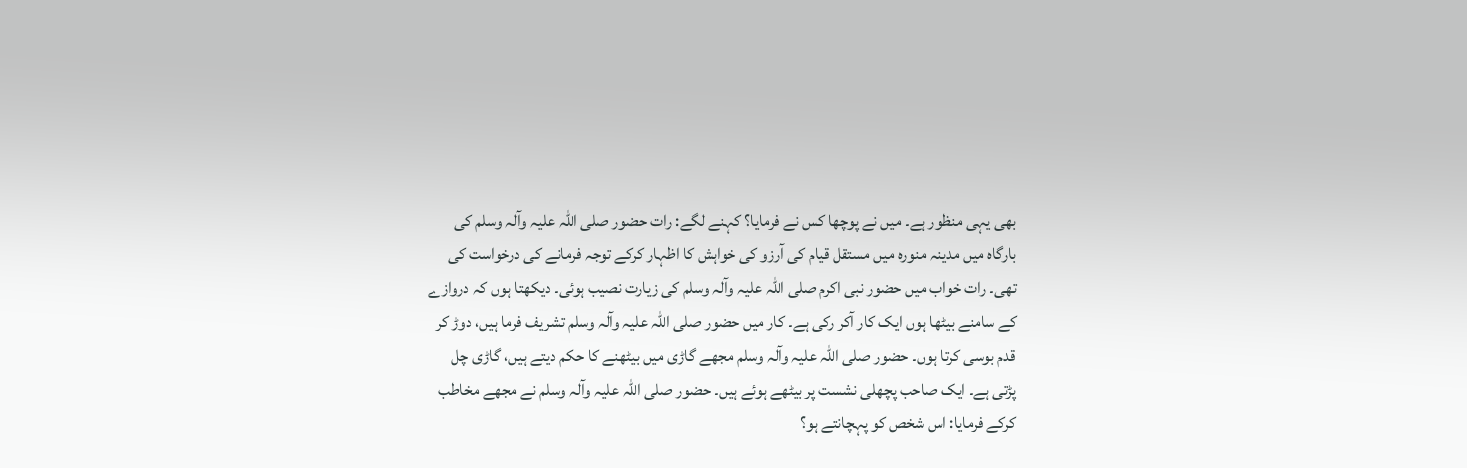بھی یہی منظور ہے۔ میں نے پوچھا کس نے فرمایا؟ کہنے لگے: رات حضور صلی اللہ علیہ وآلہ وسلم کی بارگاہ میں مدینہ منورہ میں مستقل قیام کی آرزو کی خواہش کا اظہار کرکے توجہ فرمانے کی درخواست کی تھی۔ رات خواب میں حضور نبی اکرم صلی اللہ علیہ وآلہ وسلم کی زیارت نصیب ہوئی۔ دیکھتا ہوں کہ دروازے کے سامنے بیٹھا ہوں ایک کار آکر رکی ہے۔ کار میں حضور صلی اللہ علیہ وآلہ وسلم تشریف فرما ہیں، دوڑ کر قدم بوسی کرتا ہوں۔ حضور صلی اللہ علیہ وآلہ وسلم مجھے گاڑی میں بیٹھنے کا حکم دیتے ہیں، گاڑی چل پڑتی ہے۔ ایک صاحب پچھلی نشست پر بیٹھے ہوئے ہیں۔ حضور صلی اللہ علیہ وآلہ وسلم نے مجھے مخاطب کرکے فرمایا: اس شخص کو پہچانتے ہو؟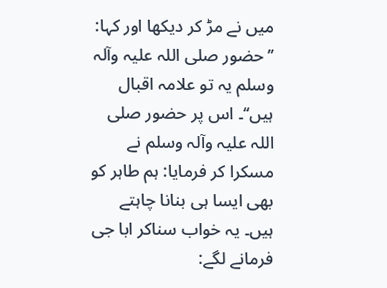میں نے مڑ کر دیکھا اور کہا: ’’حضور صلی اللہ علیہ وآلہ وسلم یہ تو علامہ اقبال ہیں‘‘۔ اس پر حضور صلی اللہ علیہ وآلہ وسلم نے مسکرا کر فرمایا: ہم طاہر کو بھی ایسا ہی بنانا چاہتے ہیں۔ یہ خواب سناکر ابا جی فرمانے لگے: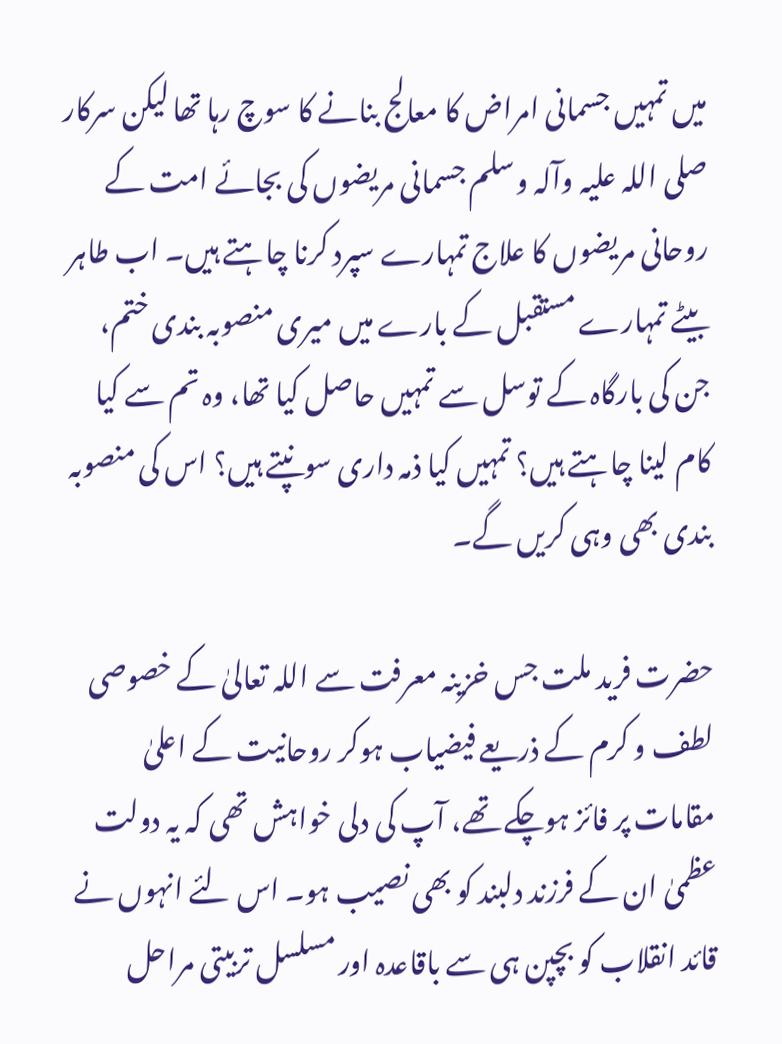میں تمہیں جسمانی امراض کا معالج بنانے کا سوچ رہا تھا لیکن سرکار صلی اللہ علیہ وآلہ وسلم جسمانی مریضوں کی بجائے امت کے روحانی مریضوں کا علاج تمہارے سپرد کرنا چاہتے ہیں۔ اب طاہر بیٹے تمہارے مستقبل کے بارے میں میری منصوبہ بندی ختم، جن کی بارگاہ کے توسل سے تمہیں حاصل کیا تھا، وہ تم سے کیا کام لینا چاہتے ہیں؟ تمہیں کیا ذمہ داری سونپتے ہیں؟ اس کی منصوبہ بندی بھی وہی کریں گے۔

حضرت فرید ملت جس خزینہ معرفت سے اللہ تعالیٰ کے خصوصی لطف و کرم کے ذریعے فیضیاب ہوکر روحانیت کے اعلیٰ مقامات پر فائز ہوچکے تھے، آپ کی دلی خواہش تھی کہ یہ دولت عظمیٰ ان کے فرزند دلبند کو بھی نصیب ہو۔ اس لئے انہوں نے قائد انقلاب کو بچپن ہی سے باقاعدہ اور مسلسل تربیتی مراحل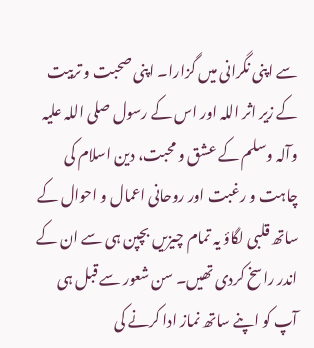سے اپنی نگرانی میں گزارا۔ اپنی صحبت و تربیت کے زیر اثر اللہ اور اس کے رسول صلی اللہ علیہ وآلہ وسلم کے عشق و محبت، دین اسلام کی چاہت و رغبت اور روحانی اعمال و احوال کے ساتھ قلبی لگاؤ یہ تمام چیزیں بچپن ہی سے ان کے اندر راسخ کردی تھیں۔ سن شعور سے قبل ہی آپ کو اپنے ساتھ نماز ادا کرنے کی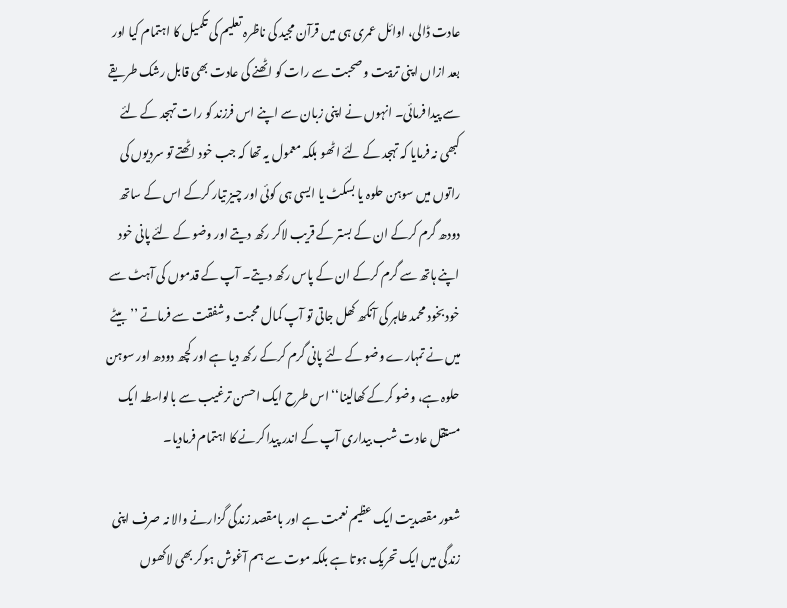عادت ڈالی، اوائل عمری ہی میں قرآن مجید کی ناظرہ تعلیم کی تکمیل کا اہتمام کیا اور بعد ازاں اپنی تربیت و صحبت سے رات کو اٹھنے کی عادت بھی قابل رشک طریقے سے پیدا فرمائی۔ انہوں نے اپنی زبان سے اپنے اس فرزند کو رات تہجد کے لئے کبھی نہ فرمایا کہ تہجد کے لئے اٹھو بلکہ معمول یہ تھا کہ جب خود اٹھتے تو سردیوں کی راتوں میں سوہن حلوہ یا بسکٹ یا ایسی ہی کوئی اور چیز تیار کرکے اس کے ساتھ دودھ گرم کرکے ان کے بستر کے قریب لاکر رکھ دیتے اور وضو کے لئے پانی خود اپنے ہاتھ سے گرم کرکے ان کے پاس رکھ دیتے۔ آپ کے قدموں کی آہٹ سے خود بخود محمد طاہر کی آنکھ کھل جاتی تو آپ کمال محبت و شفقت سے فرماتے ’’بیٹے میں نے تمہارے وضو کے لئے پانی گرم کرکے رکھ دیا ہے اور کچھ دودھ اور سوہن حلوہ ہے، وضو کرکے کھالینا‘‘ اس طرح ایک احسن ترغیب سے بالواسطہ ایک مستقل عادت شب بیداری آپ کے اندر پیدا کرنے کا اہتمام فرمادیا۔

شعور مقصدیت ایک عظیم نعمت ہے اور بامقصد زندگی گزارنے والا نہ صرف اپنی زندگی میں ایک تحریک ہوتا ہے بلکہ موت سے ہم آغوش ہوکر بھی لاکھوں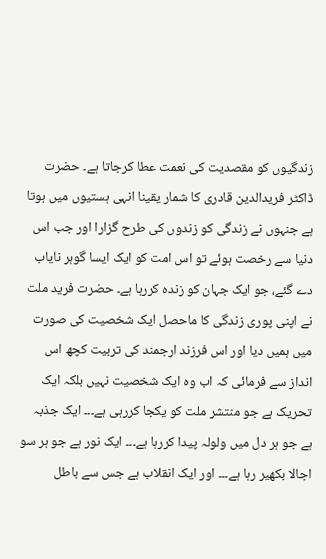زندگیوں کو مقصدیت کی نعمت عطا کرجاتا ہے۔ حضرت ڈاکٹر فریدالدین قادری کا شمار یقینا انہی ہستیوں میں ہوتا ہے جنہوں نے زندگی کو زندوں کی طرح گزارا اور جب اس دنیا سے رخصت ہوئے تو اس امت کو ایک ایسا گوہر نایاب دے گئے، جو ایک جہان کو زندہ کررہا ہے۔ حضرت فرید ملت نے اپنی پوری زندگی کا ماحصل ایک شخصیت کی صورت میں ہمیں دیا اور اس فرزند ارجمند کی تربیت کچھ اس انداز سے فرمائی کہ اب وہ ایک شخصیت نہیں بلکہ ایک تحریک ہے جو منتشر ملت کو یکجا کررہی ہے۔۔۔ ایک جذبہ ہے جو ہر دل میں ولولہ پیدا کررہا ہے۔۔۔ ایک نور ہے جو ہر سو اجالا بکھیر رہا ہے۔۔۔ اور ایک انقلاب ہے جس سے باطل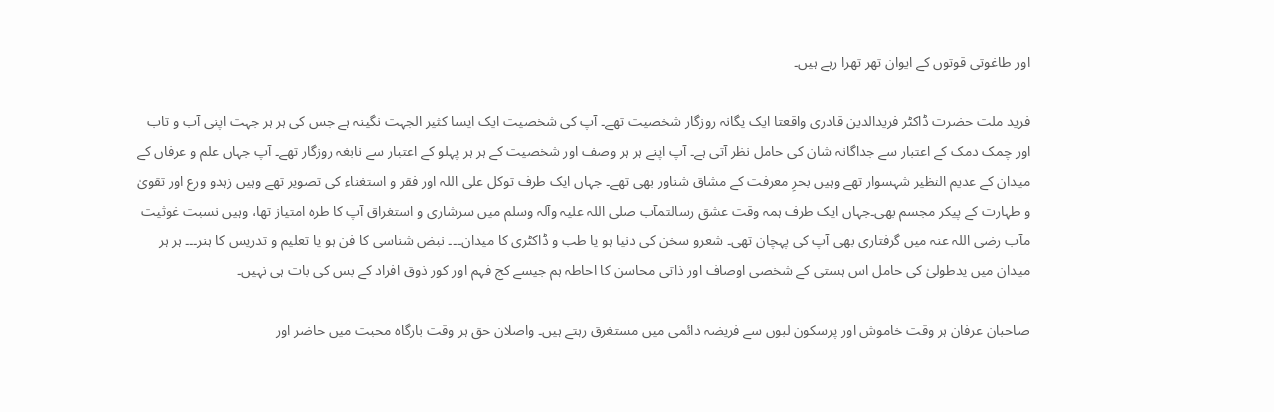اور طاغوتی قوتوں کے ایوان تھر تھرا رہے ہیں۔

فرید ملت حضرت ڈاکٹر فریدالدین قادری واقعتا ایک یگانہ روزگار شخصیت تھے۔ آپ کی شخصیت ایک ایسا کثیر الجہت نگینہ ہے جس کی ہر ہر جہت اپنی آب و تاب اور چمک دمک کے اعتبار سے جداگانہ شان کی حامل نظر آتی ہے۔ آپ اپنے ہر ہر وصف اور شخصیت کے ہر ہر پہلو کے اعتبار سے نابغہ روزگار تھے۔ آپ جہاں علم و عرفاں کے میدان کے عدیم النظیر شہسوار تھے وہیں بحرِ معرفت کے مشاق شناور بھی تھے۔ جہاں ایک طرف توکل علی اللہ اور فقر و استغناء کی تصویر تھے وہیں زہدو ورع اور تقویٰ و طہارت کے پیکر مجسم بھی۔جہاں ایک طرف ہمہ وقت عشق رسالتمآب صلی اللہ علیہ وآلہ وسلم میں سرشاری و استغراق آپ کا طرہ امتیاز تھا، وہیں نسبت غوثیت مآب رضی اللہ عنہ میں گرفتاری بھی آپ کی پہچان تھی۔ شعرو سخن کی دنیا ہو یا طب و ڈاکٹری کا میدان۔۔۔ نبض شناسی کا فن ہو یا تعلیم و تدریس کا ہنر۔۔۔ ہر ہر میدان میں یدطولیٰ کی حامل اس ہستی کے شخصی اوصاف اور ذاتی محاسن کا احاطہ ہم جیسے کج فہم اور کور ذوق افراد کے بس کی بات ہی نہیں۔

صاحبان عرفان ہر وقت خاموش اور پرسکون لبوں سے فریضہ دائمی میں مستغرق رہتے ہیں۔ واصلان حق ہر وقت بارگاہ محبت میں حاضر اور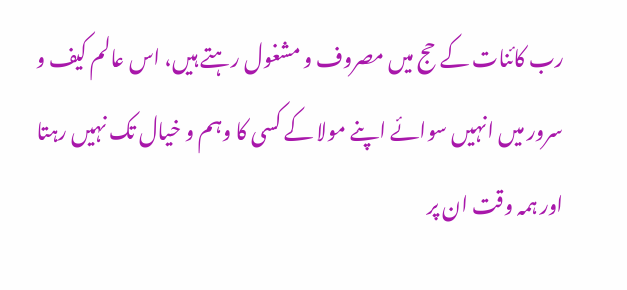رب کائنات کے حج میں مصروف و مشغول رہتے ہیں، اس عالم کیف و سرور میں انہیں سوائے اپنے مولا کے کسی کا وہم و خیال تک نہیں رہتا اور ہمہ وقت ان پر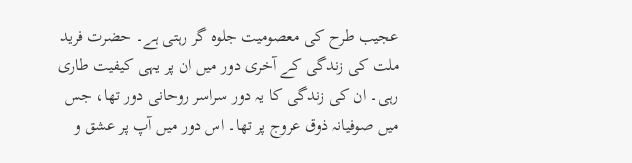عجیب طرح کی معصومیت جلوہ گر رہتی ہے۔ حضرت فرید ملت کی زندگی کے آخری دور میں ان پر یہی کیفیت طاری رہی۔ ان کی زندگی کا یہ دور سراسر روحانی دور تھا، جس میں صوفیانہ ذوق عروج پر تھا۔ اس دور میں آپ پر عشق و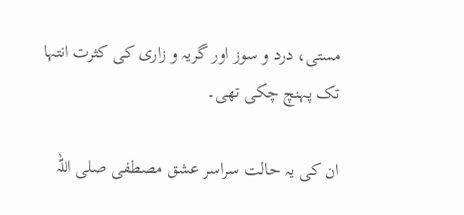مستی، درد و سوز اور گریہ و زاری کی کثرت انتہا تک پہنچ چکی تھی۔

ان کی یہ حالت سراسر عشق مصطفی صلی اللہ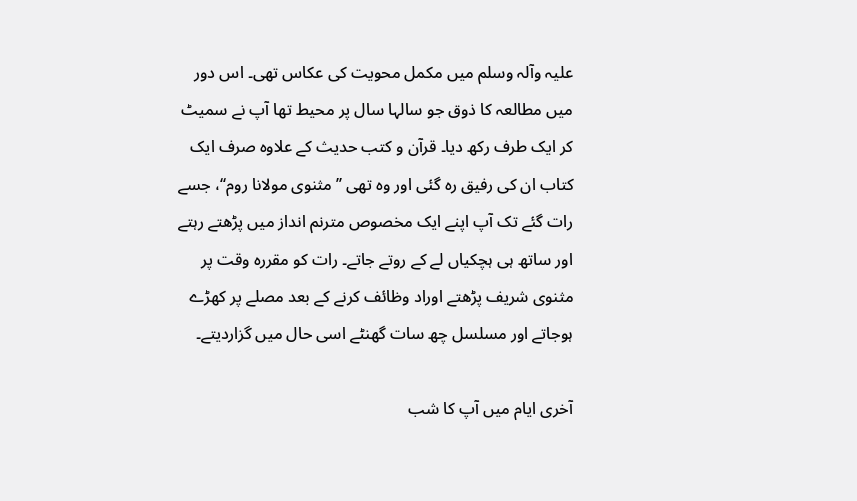علیہ وآلہ وسلم میں مکمل محویت کی عکاس تھی۔ اس دور میں مطالعہ کا ذوق جو سالہا سال پر محیط تھا آپ نے سمیٹ کر ایک طرف رکھ دیا۔ قرآن و کتب حدیث کے علاوہ صرف ایک کتاب ان کی رفیق رہ گئی اور وہ تھی ’’مثنوی مولانا روم‘‘، جسے رات گئے تک آپ اپنے ایک مخصوص مترنم انداز میں پڑھتے رہتے اور ساتھ ہی ہچکیاں لے کے روتے جاتے۔ رات کو مقررہ وقت پر مثنوی شریف پڑھتے اوراد وظائف کرنے کے بعد مصلے پر کھڑے ہوجاتے اور مسلسل چھ سات گھنٹے اسی حال میں گزاردیتے۔

آخری ایام میں آپ کا شب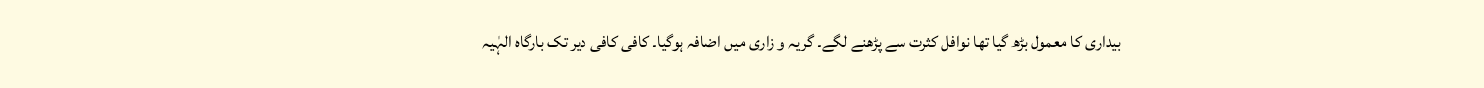بیداری کا معمول بڑھ گیا تھا نوافل کثرت سے پڑھنے لگے۔ گریہ و زاری میں اضافہ ہوگیا۔ کافی کافی دیر تک بارگاہ الہٰیہ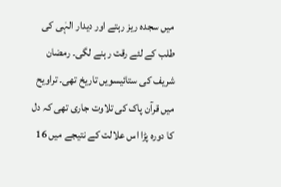میں سجدہ ریز رہتے اور دیدار الہٰی کی طلب کے لئے رقت رہنے لگی۔ رمضان شریف کی ستائیسویں تاریخ تھی۔ تراویح میں قرآن پاک کی تلاوت جاری تھی کہ دل کا دورہ پڑا اس علالت کے نتیجے میں 16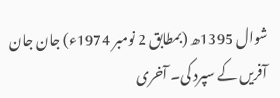شوال 1395ھ (بمطابق 2 نومبر 1974ء) جان جان آفریں کے سپرد کی۔ آخری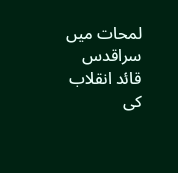لمحات میں سراقدس قائد انقلاب کی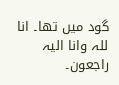گود میں تھا۔ انا للہ وانا الیہ راجعون۔